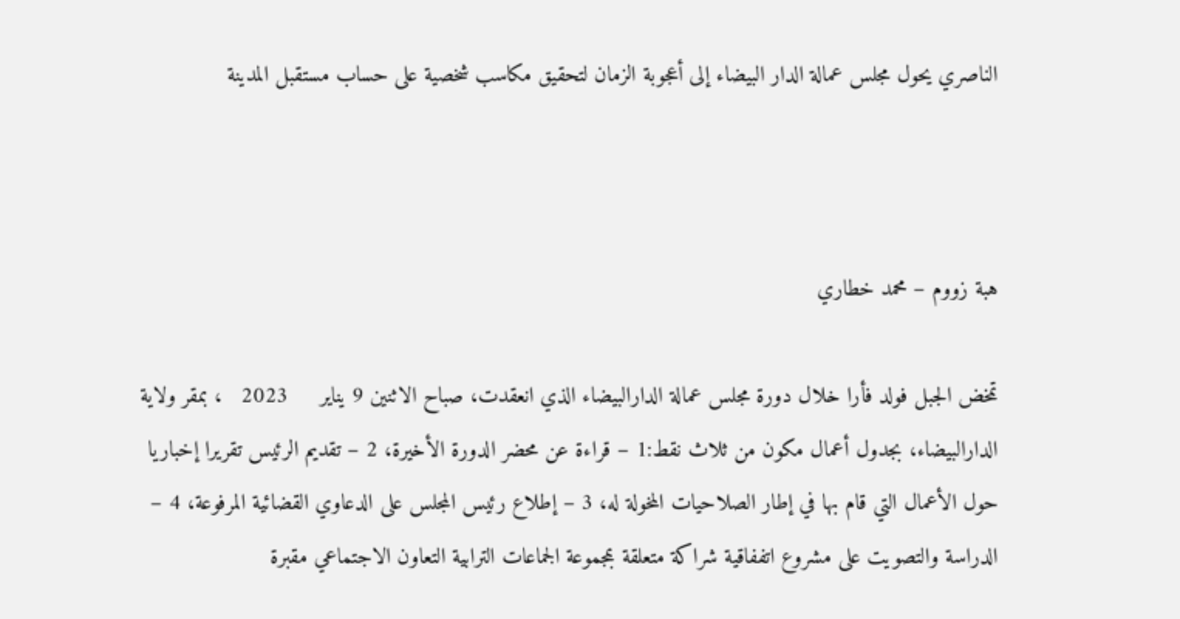الناصري يحول مجلس عمالة الدار البيضاء إلى أعجوبة الزمان لتحقيق مكاسب شخصية على حساب مستقبل المدينة



هبة زووم – محمد خطاري

تمخض الجبل فولد فأرا خلال دورة مجلس عمالة الدارالبيضاء الذي انعقدت، صباح الاثنين 9 يناير     2023   ، بمقر ولاية الدارالبيضاء، بجدول أعمال مكون من ثلاث نقط:1 – قراءة عن محضر الدورة الأخيرة، 2 – تقديم الرئيس تقريرا إخباريا حول الأعمال التي قام بها في إطار الصلاحيات المخولة له، 3 – إطلاع رئيس المجلس على الدعاوي القضائية المرفوعة، 4 – الدراسة والتصويت على مشروع اتففاقية شراكة متعلقة بمجموعة الجماعات الترابية التعاون الاجتماعي مقبرة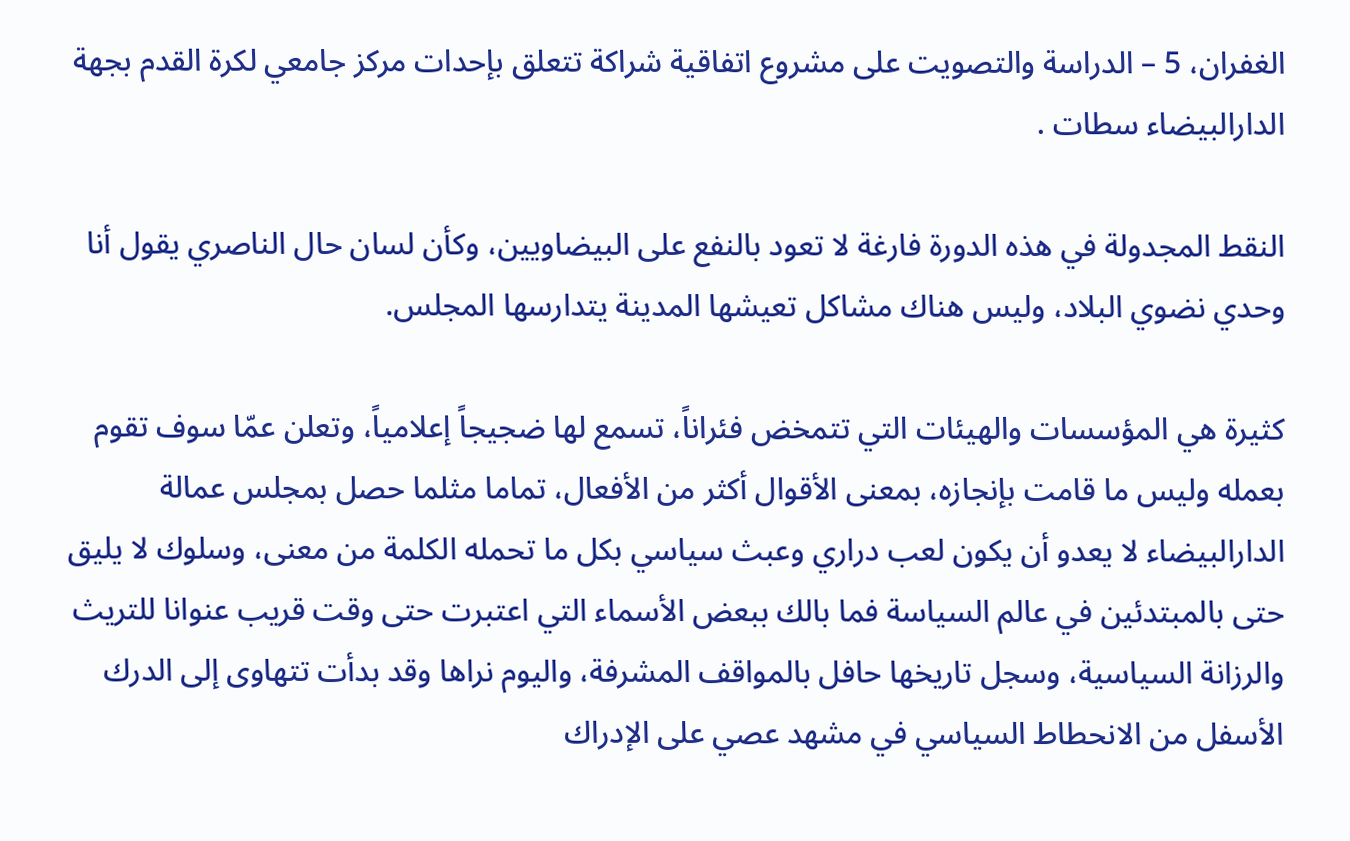الغفران، 5 – الدراسة والتصويت على مشروع اتفاقية شراكة تتعلق بإحدات مركز جامعي لكرة القدم بجهة الدارالبيضاء سطات .

النقط المجدولة في هذه الدورة فارغة لا تعود بالنفع على البيضاويين، وكأن لسان حال الناصري يقول أنا وحدي نضوي البلاد، وليس هناك مشاكل تعيشها المدينة يتدارسها المجلس.

كثيرة هي المؤسسات والهيئات التي تتمخض فئراناً، تسمع لها ضجيجاً إعلامياً، وتعلن عمّا سوف تقوم بعمله وليس ما قامت بإنجازه، بمعنى الأقوال أكثر من الأفعال، تماما مثلما حصل بمجلس عمالة الدارالبيضاء لا يعدو أن يكون لعب دراري وعبث سياسي بكل ما تحمله الكلمة من معنى، وسلوك لا يليق حتى بالمبتدئين في عالم السياسة فما بالك ببعض الأسماء التي اعتبرت حتى وقت قريب عنوانا للتريث والرزانة السياسية، وسجل تاريخها حافل بالمواقف المشرفة، واليوم نراها وقد بدأت تتهاوى إلى الدرك الأسفل من الانحطاط السياسي في مشهد عصي على الإدراك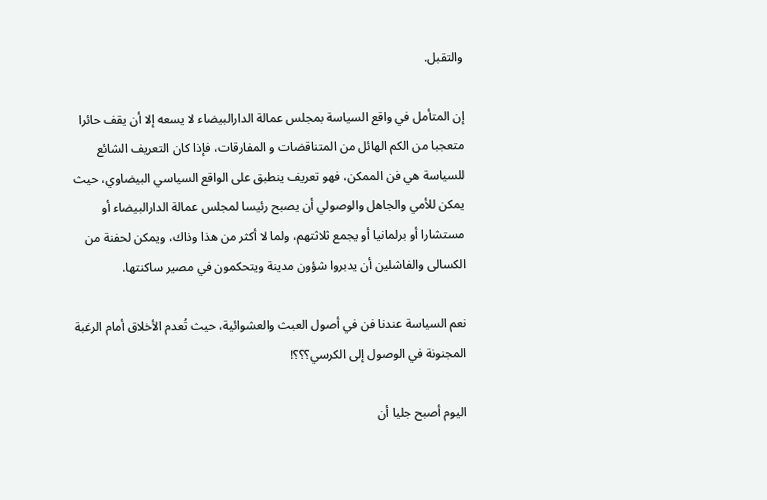والتقبل.

إن المتأمل في واقع السياسة بمجلس عمالة الدارالبيضاء لا يسعه إلا أن يقف حائرا متعجبا من الكم الهائل من المتناقضات و المفارقات، فإذا كان التعريف الشائع للسياسة هي فن الممكن، فهو تعريف ينطبق على الواقع السياسي البيضاوي، حيث يمكن للأمي والجاهل والوصولي أن يصبح رئيسا لمجلس عمالة الدارالبيضاء أو مستشارا أو برلمانيا أو يجمع ثلاثتهم، ولما لا أكثر من هذا وذاك، ويمكن لحفنة من الكسالى والفاشلين أن يدبروا شؤون مدينة ويتحكمون في مصير ساكنتها.

نعم السياسة عندنا فن في أصول العبث والعشوائية، حيث تُعدم الأخلاق أمام الرغبة المجنونة في الوصول إلى الكرسي؟؟؟!

اليوم أصبح جليا أن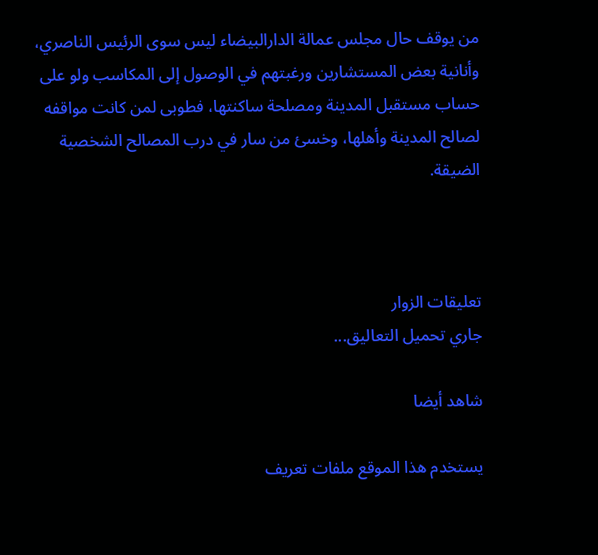من يوقف حال مجلس عمالة الدارالبيضاء ليس سوى الرئيس الناصري، وأنانية بعض المستشارين ورغبتهم في الوصول إلى المكاسب ولو على حساب مستقبل المدينة ومصلحة ساكنتها، فطوبى لمن كانت مواقفه لصالح المدينة وأهلها، وخسئ من سار في درب المصالح الشخصية الضيقة.



تعليقات الزوار
جاري تحميل التعاليق...

شاهد أيضا

يستخدم هذا الموقع ملفات تعريف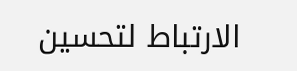الارتباط لتحسين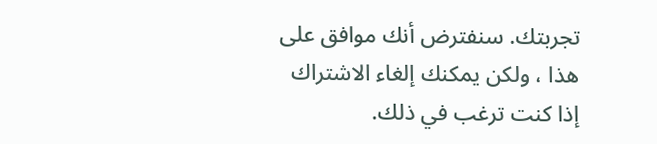تجربتك. سنفترض أنك موافق على هذا ، ولكن يمكنك إلغاء الاشتراك إذا كنت ترغب في ذلك.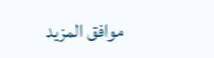موافق المزيد